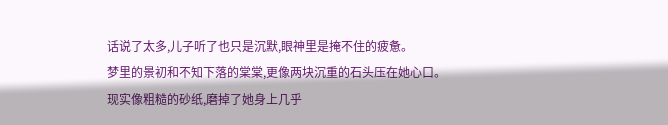话说了太多,儿子听了也只是沉默,眼神里是掩不住的疲惫。
梦里的景初和不知下落的棠棠,更像两块沉重的石头压在她心口。
现实像粗糙的砂纸,磨掉了她身上几乎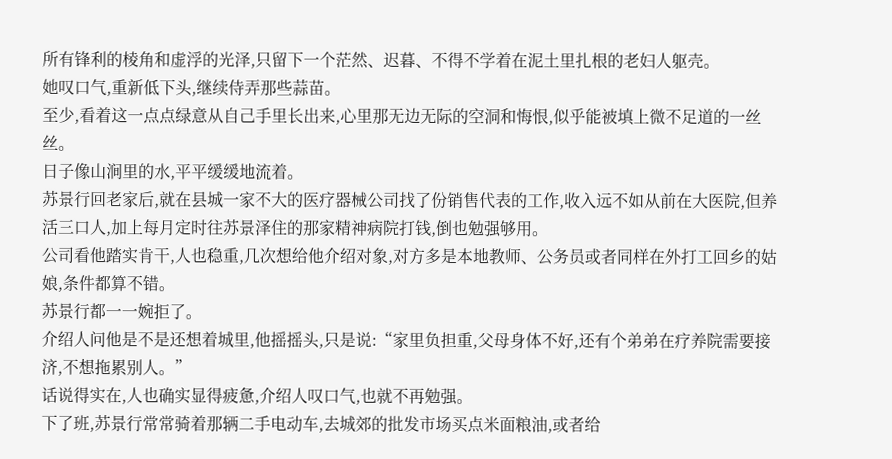所有锋利的棱角和虚浮的光泽,只留下一个茫然、迟暮、不得不学着在泥土里扎根的老妇人躯壳。
她叹口气,重新低下头,继续侍弄那些蒜苗。
至少,看着这一点点绿意从自己手里长出来,心里那无边无际的空洞和悔恨,似乎能被填上微不足道的一丝丝。
日子像山涧里的水,平平缓缓地流着。
苏景行回老家后,就在县城一家不大的医疗器械公司找了份销售代表的工作,收入远不如从前在大医院,但养活三口人,加上每月定时往苏景泽住的那家精神病院打钱,倒也勉强够用。
公司看他踏实肯干,人也稳重,几次想给他介绍对象,对方多是本地教师、公务员或者同样在外打工回乡的姑娘,条件都算不错。
苏景行都一一婉拒了。
介绍人问他是不是还想着城里,他摇摇头,只是说:“家里负担重,父母身体不好,还有个弟弟在疗养院需要接济,不想拖累别人。”
话说得实在,人也确实显得疲惫,介绍人叹口气,也就不再勉强。
下了班,苏景行常常骑着那辆二手电动车,去城郊的批发市场买点米面粮油,或者给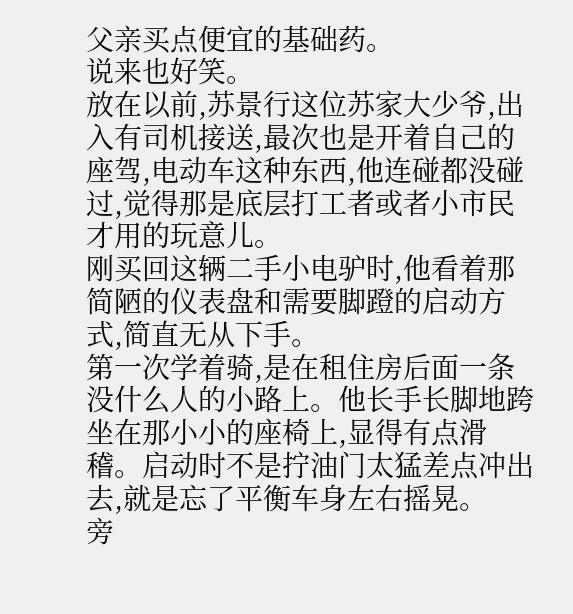父亲买点便宜的基础药。
说来也好笑。
放在以前,苏景行这位苏家大少爷,出入有司机接送,最次也是开着自己的座驾,电动车这种东西,他连碰都没碰过,觉得那是底层打工者或者小市民才用的玩意儿。
刚买回这辆二手小电驴时,他看着那简陋的仪表盘和需要脚蹬的启动方式,简直无从下手。
第一次学着骑,是在租住房后面一条没什么人的小路上。他长手长脚地跨坐在那小小的座椅上,显得有点滑稽。启动时不是拧油门太猛差点冲出去,就是忘了平衡车身左右摇晃。
旁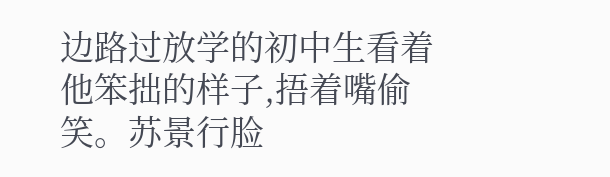边路过放学的初中生看着他笨拙的样子,捂着嘴偷笑。苏景行脸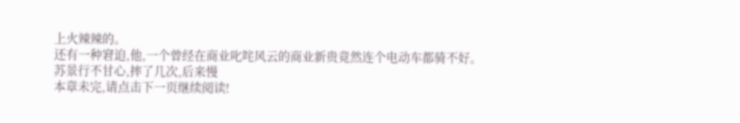上火辣辣的。
还有一种窘迫,他,一个曾经在商业叱咤风云的商业新贵竟然连个电动车都骑不好。
苏景行不甘心,摔了几次,后来慢
本章未完,请点击下一页继续阅读!